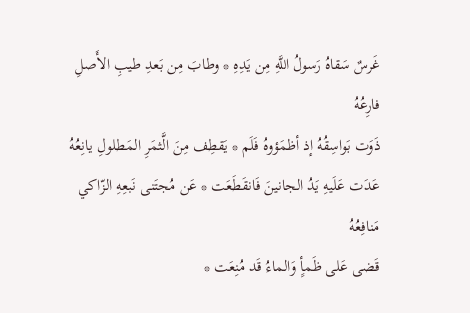غَرسٌ سَقاهُ رَسولُ اللَّهِ مِن يَدِهِ * وطابَ مِن بَعدِ طيبِ الأَصلِ فارِعُهُ
ذَوَت بَواسِقُهُ إذ أظمَؤوهُ فَلَم * يَقطِف مِنَ الَّثمَرِ المَطلولِ يانِعُهُ
عَدَت عَلَيهِ يَدُ الجانينَ فَانقَطَعَت * عَن مُجتَنى نَبعِهِ الزّاكي مَنافِعُهُ
قَضى عَلى ظَمأٍ وَالماءُ قَد مُنِعَت *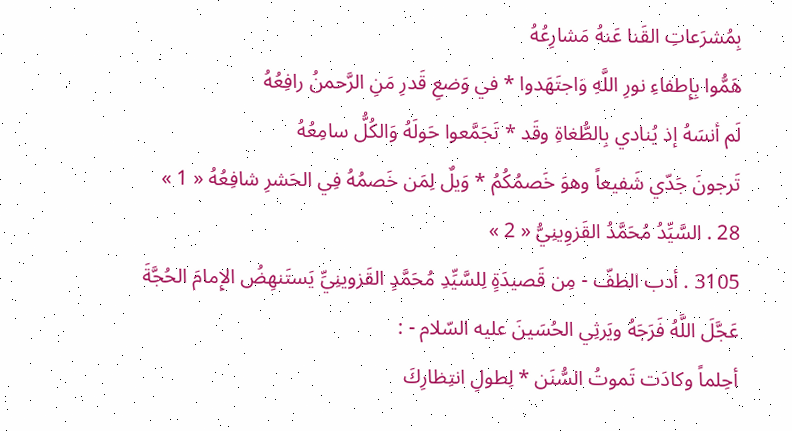بِمُشرَعاتِ القَنا عَنهُ مَشارِعُهُ
هَمُّوا بِإِطفاءِ نورِ اللَّهِ وَاجتَهَدوا * في وَضعِ قَدرِ مَنِ الرَّحمنُ رافِعُهُ
لَم أنسَهُ إذ يُنادي بِالطُّغاةِ وقَد * تَجَمَّعوا حَولَهُ وَالكُلُّ سامِعُهُ
تَرجونَ جَدّي شَفيعاً وهوَ خَصمُكُمُ * وَيلٌ لِمَن خَصمُهُ فِي الحَشرِ شافِعُهُ « 1 »
28 . السَّيِّدُ مُحَمَّدُ القَزوِينِيُّ « 2 »
3105 . أدب الطفّ - مِن قَصيدَةٍ لِلسَّيِّدِ مُحَمَّدٍ القَزوينِيِّ يَستَنهِضُ الإِمامَ الحُجَّةَ عَجَّلَ اللَّهُ فَرَجَهُ ويَرثِي الحُسَينَ عليه السّلام - :
أحِلماً وكادَت تَموتُ السُّنَن * لِطولِ انتِظارِكَ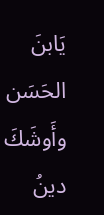يَابنَ الحَسَن
وأَوشَكَ دينُ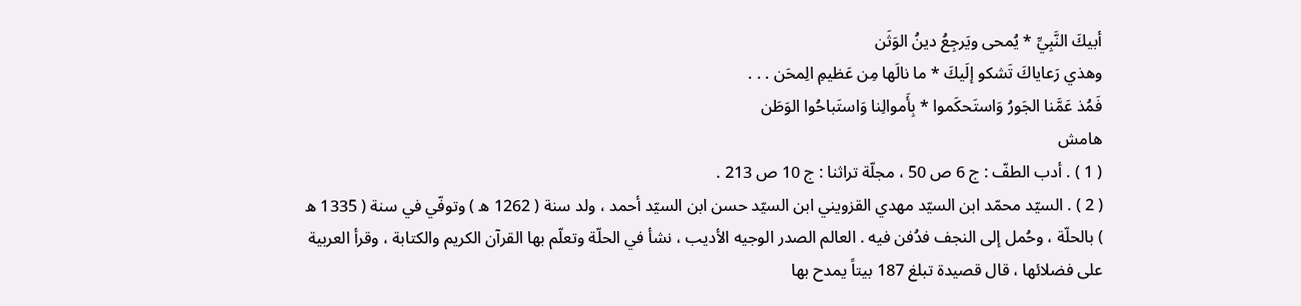أبيكَ النَّبِيِّ * يُمحى ويَرجِعُ دينُ الوَثَن
وهذي رَعاياكَ تَشكو إلَيكَ * ما نالَها مِن عَظيمِ الِمحَن . . .
فَمُذ عَمَّنا الجَورُ وَاستَحكَموا * بِأَموالِنا وَاستَباحُوا الوَطَن
هامش
( 1 ) . أدب الطفّ : ج 6 ص 50 ، مجلّة تراثنا : ج 10 ص 213 .
( 2 ) . السيّد محمّد ابن السيّد مهدي القزويني ابن السيّد حسن ابن السيّد أحمد ، ولد سنة ( 1262 ه ) وتوفّي في سنة ( 1335 ه ) بالحلّة ، وحُمل إلى النجف فدُفن فيه . العالم الصدر الوجيه الأديب ، نشأ في الحلّة وتعلّم بها القرآن الكريم والكتابة ، وقرأ العربية على فضلائها ، قال قصيدة تبلغ 187 بيتاً يمدح بها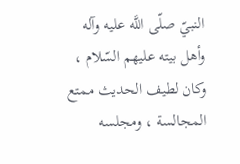النبيّ صلّى اللَّه عليه وآله وأهل بيته عليهم السّلام ، وكان لطيف الحديث ممتع المجالسة ، ومجلسه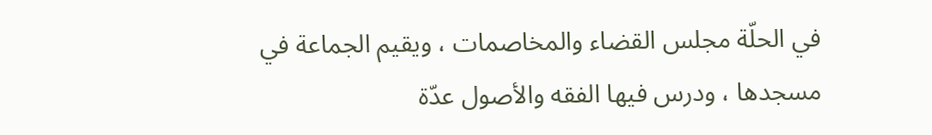في الحلّة مجلس القضاء والمخاصمات ، ويقيم الجماعة في مسجدها ، ودرس فيها الفقه والأصول عدّة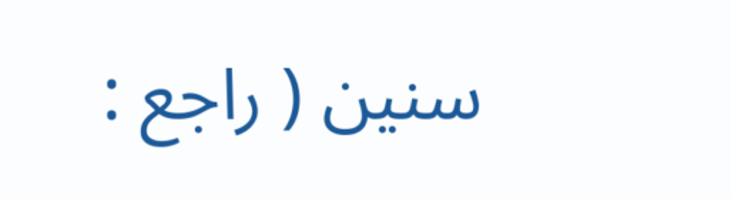سنين ( راجع :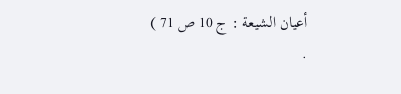أعيان الشيعة : ج 10 ص 71 ) .